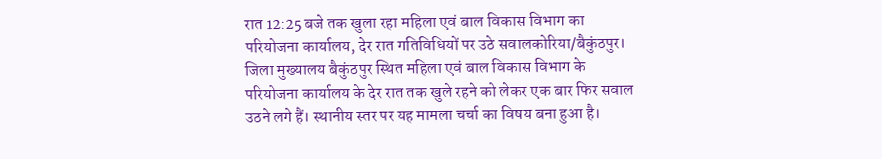रात 12:25 बजे तक खुला रहा महिला एवं बाल विकास विभाग का परियोजना कार्यालय, देर रात गतिविधियों पर उठे सवालकोरिया/बैकुंठपुर। जिला मुख्यालय बैकुंठपुर स्थित महिला एवं बाल विकास विभाग के परियोजना कार्यालय के देर रात तक खुले रहने को लेकर एक बार फिर सवाल उठने लगे हैं। स्थानीय स्तर पर यह मामला चर्चा का विषय बना हुआ है।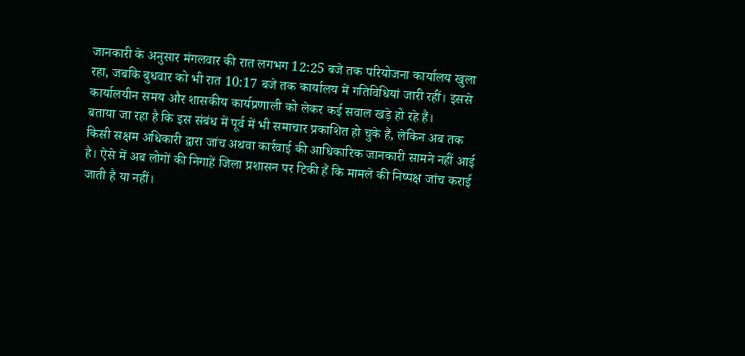जानकारी के अनुसार मंगलवार की रात लगभग 12:25 बजे तक परियोजना कार्यालय खुला रहा, जबकि बुधवार को भी रात 10:17 बजे तक कार्यालय में गतिविधियां जारी रहीं। इससे कार्यालयीन समय और शासकीय कार्यप्रणाली को लेकर कई सवाल खड़े हो रहे हैं।
बताया जा रहा है कि इस संबंध में पूर्व में भी समाचार प्रकाशित हो चुके हैं, लेकिन अब तक किसी सक्षम अधिकारी द्वारा जांच अथवा कार्रवाई की आधिकारिक जानकारी सामने नहीं आई है। ऐसे में अब लोगों की निगाहें जिला प्रशासन पर टिकी हैं कि मामले की निष्पक्ष जांच कराई जाती है या नहीं।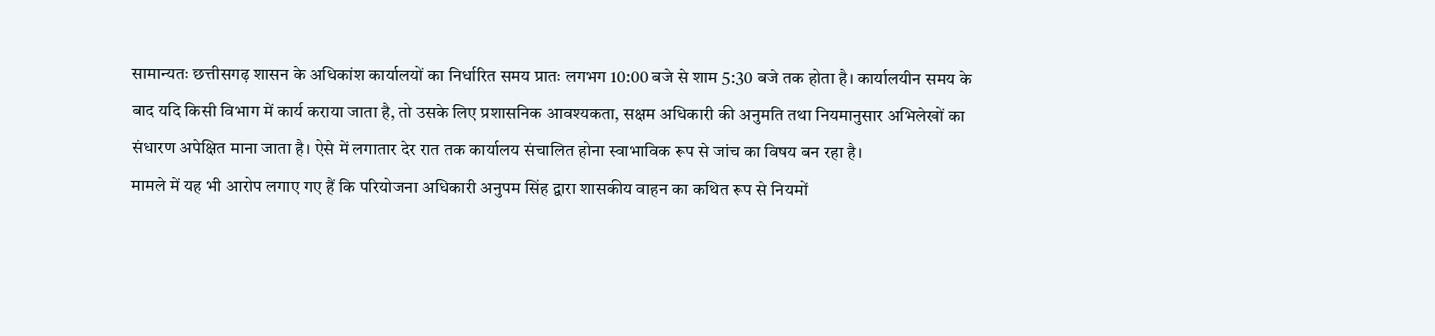सामान्यतः छत्तीसगढ़ शासन के अधिकांश कार्यालयों का निर्धारित समय प्रातः लगभग 10:00 बजे से शाम 5:30 बजे तक होता है। कार्यालयीन समय के बाद यदि किसी विभाग में कार्य कराया जाता है, तो उसके लिए प्रशासनिक आवश्यकता, सक्षम अधिकारी की अनुमति तथा नियमानुसार अभिलेखों का संधारण अपेक्षित माना जाता है। ऐसे में लगातार देर रात तक कार्यालय संचालित होना स्वाभाविक रूप से जांच का विषय बन रहा है।
मामले में यह भी आरोप लगाए गए हैं कि परियोजना अधिकारी अनुपम सिंह द्वारा शासकीय वाहन का कथित रूप से नियमों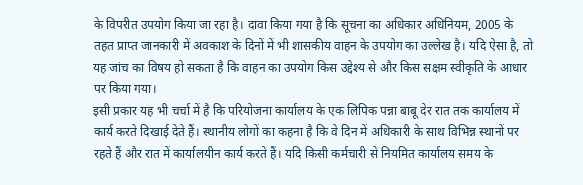के विपरीत उपयोग किया जा रहा है। दावा किया गया है कि सूचना का अधिकार अधिनियम, 2005 के तहत प्राप्त जानकारी में अवकाश के दिनों में भी शासकीय वाहन के उपयोग का उल्लेख है। यदि ऐसा है, तो यह जांच का विषय हो सकता है कि वाहन का उपयोग किस उद्देश्य से और किस सक्षम स्वीकृति के आधार पर किया गया।
इसी प्रकार यह भी चर्चा में है कि परियोजना कार्यालय के एक लिपिक पन्ना बाबू देर रात तक कार्यालय में कार्य करते दिखाई देते हैं। स्थानीय लोगों का कहना है कि वे दिन में अधिकारी के साथ विभिन्न स्थानों पर रहते हैं और रात में कार्यालयीन कार्य करते हैं। यदि किसी कर्मचारी से नियमित कार्यालय समय के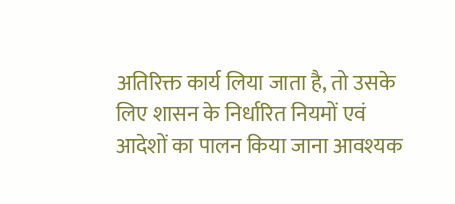अतिरिक्त कार्य लिया जाता है, तो उसके लिए शासन के निर्धारित नियमों एवं आदेशों का पालन किया जाना आवश्यक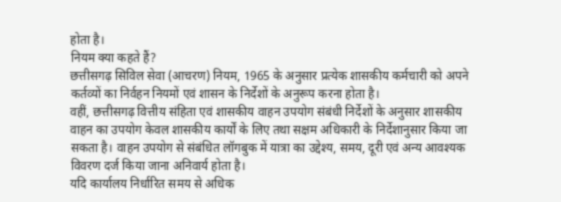होता है।
नियम क्या कहते हैं?
छत्तीसगढ़ सिविल सेवा (आचरण) नियम, 1965 के अनुसार प्रत्येक शासकीय कर्मचारी को अपने कर्तव्यों का निर्वहन नियमों एवं शासन के निर्देशों के अनुरूप करना होता है।
वहीं, छत्तीसगढ़ वित्तीय संहिता एवं शासकीय वाहन उपयोग संबंधी निर्देशों के अनुसार शासकीय वाहन का उपयोग केवल शासकीय कार्यों के लिए तथा सक्षम अधिकारी के निर्देशानुसार किया जा सकता है। वाहन उपयोग से संबंधित लॉगबुक में यात्रा का उद्देश्य, समय, दूरी एवं अन्य आवश्यक विवरण दर्ज किया जाना अनिवार्य होता है।
यदि कार्यालय निर्धारित समय से अधिक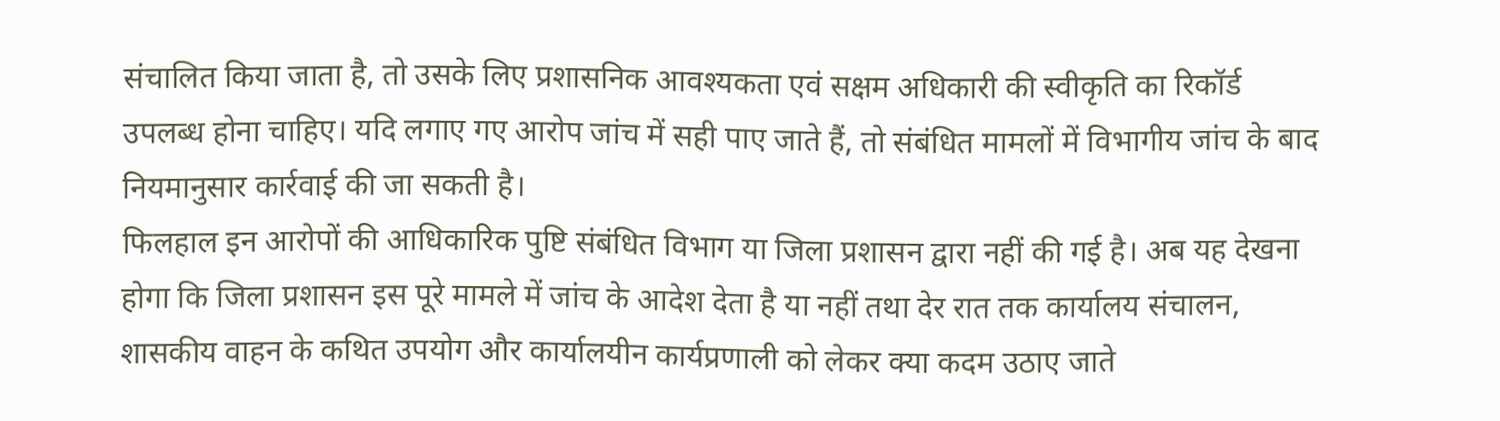संचालित किया जाता है, तो उसके लिए प्रशासनिक आवश्यकता एवं सक्षम अधिकारी की स्वीकृति का रिकॉर्ड उपलब्ध होना चाहिए। यदि लगाए गए आरोप जांच में सही पाए जाते हैं, तो संबंधित मामलों में विभागीय जांच के बाद नियमानुसार कार्रवाई की जा सकती है।
फिलहाल इन आरोपों की आधिकारिक पुष्टि संबंधित विभाग या जिला प्रशासन द्वारा नहीं की गई है। अब यह देखना होगा कि जिला प्रशासन इस पूरे मामले में जांच के आदेश देता है या नहीं तथा देर रात तक कार्यालय संचालन, शासकीय वाहन के कथित उपयोग और कार्यालयीन कार्यप्रणाली को लेकर क्या कदम उठाए जाते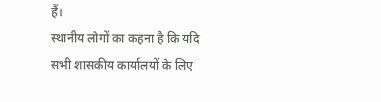हैं।
स्थानीय लोगों का कहना है कि यदि सभी शासकीय कार्यालयों के लिए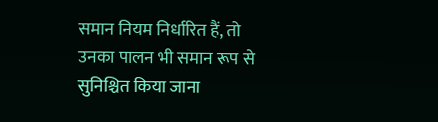समान नियम निर्धारित हैं, तो उनका पालन भी समान रूप से सुनिश्चित किया जाना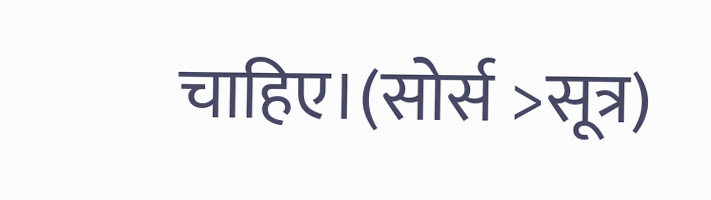चाहिए।(सोर्स >सूत्र)